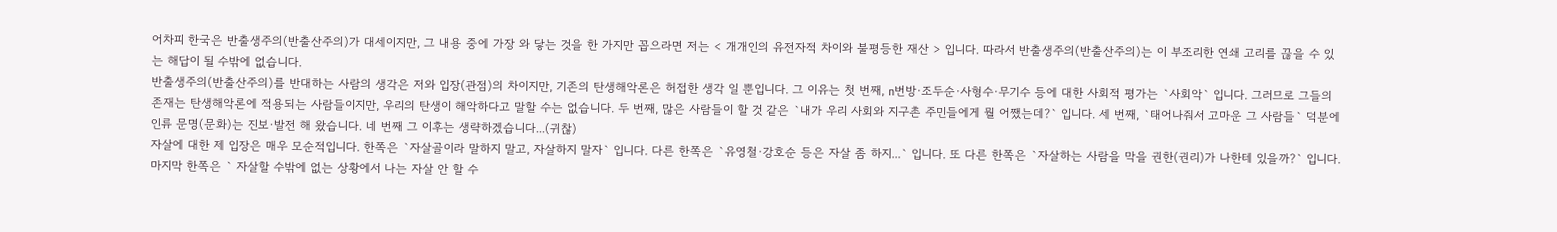어차피 한국은 반출생주의(반출산주의)가 대세이지만, 그 내용 중에 가장 와 닿는 것을 한 가지만 꼽으라면 저는 < 개개인의 유전자적 차이와 불평등한 재산 > 입니다. 따라서 반출생주의(반출산주의)는 이 부조리한 연쇄 고리를 끊을 수 있는 해답이 될 수밖에 없습니다.
반출생주의(반출산주의)를 반대하는 사람의 생각은 저와 입장(관점)의 차이지만, 기존의 탄생해악론은 허접한 생각 일 뿐입니다. 그 이유는 첫 번째, n번방·조두순·사형수·무기수 등에 대한 사회적 평가는 `사회악` 입니다. 그러므로 그들의 존재는 탄생해악론에 적용되는 사람들이지만, 우리의 탄생이 해악하다고 말할 수는 없습니다. 두 번째, 많은 사람들이 할 것 같은 `내가 우리 사회와 지구촌 주민들에게 뭘 어쨌는데?` 입니다. 세 번째, `태어나줘서 고마운 그 사람들` 덕분에 인류 문명(문화)는 진보·발전 해 왔습니다. 네 번째 그 이후는 생략하겠습니다...(귀찮)
자살에 대한 제 입장은 매우 모순적입니다. 한쪽은 `자살골이라 말하지 말고, 자살하지 말자` 입니다. 다른 한쪽은 `유영철·강호순 등은 자살 좀 하지...` 입니다. 또 다른 한쪽은 `자살하는 사람을 막을 권한(권리)가 나한테 있을까?` 입니다. 마지막 한쪽은 ` 자살할 수밖에 없는 상황에서 나는 자살 안 할 수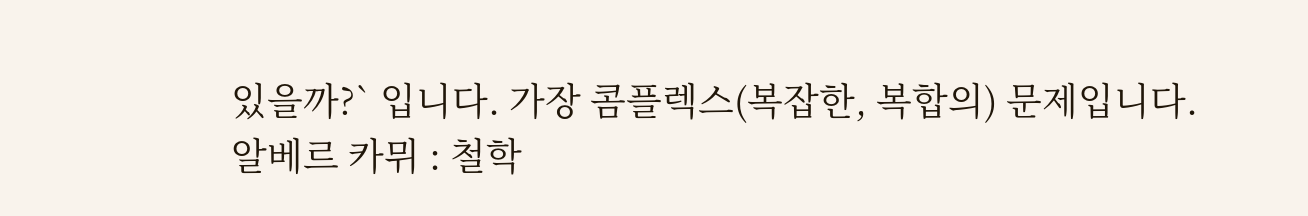있을까?` 입니다. 가장 콤플렉스(복잡한, 복합의) 문제입니다.
알베르 카뮈 : 철학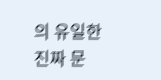의 유일한 진짜 문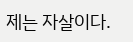제는 자살이다.